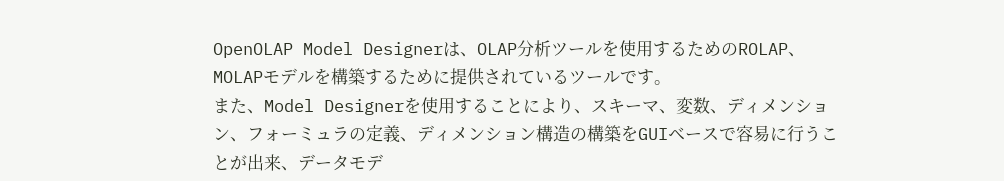OpenOLAP Model Designerは、OLAP分析ツールを使用するためのROLAP、MOLAPモデルを構築するために提供されているツールです。
また、Model Designerを使用することにより、スキーマ、変数、ディメンション、フォーミュラの定義、ディメンション構造の構築をGUIベースで容易に行うことが出来、データモデ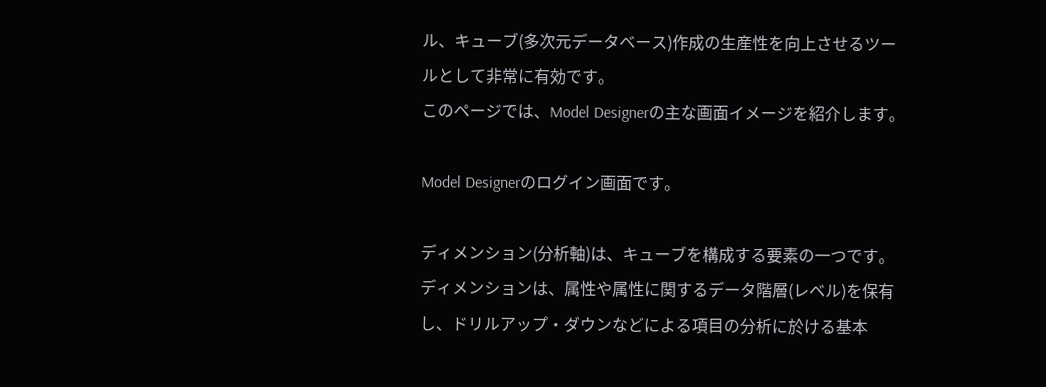ル、キューブ(多次元データベース)作成の生産性を向上させるツールとして非常に有効です。
このページでは、Model Designerの主な画面イメージを紹介します。

Model Designerのログイン画面です。

ディメンション(分析軸)は、キューブを構成する要素の一つです。
ディメンションは、属性や属性に関するデータ階層(レベル)を保有し、ドリルアップ・ダウンなどによる項目の分析に於ける基本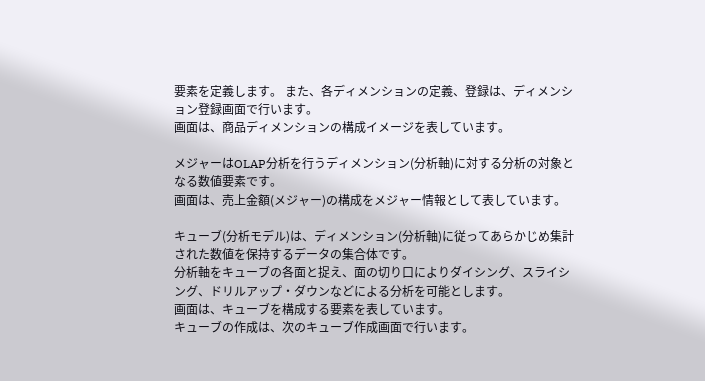要素を定義します。 また、各ディメンションの定義、登録は、ディメンション登録画面で行います。
画面は、商品ディメンションの構成イメージを表しています。

メジャーはOLAP分析を行うディメンション(分析軸)に対する分析の対象となる数値要素です。
画面は、売上金額(メジャー)の構成をメジャー情報として表しています。

キューブ(分析モデル)は、ディメンション(分析軸)に従ってあらかじめ集計された数値を保持するデータの集合体です。
分析軸をキューブの各面と捉え、面の切り口によりダイシング、スライシング、ドリルアップ・ダウンなどによる分析を可能とします。
画面は、キューブを構成する要素を表しています。
キューブの作成は、次のキューブ作成画面で行います。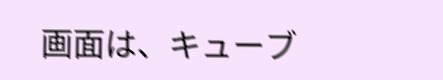画面は、キューブ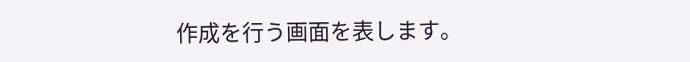作成を行う画面を表します。